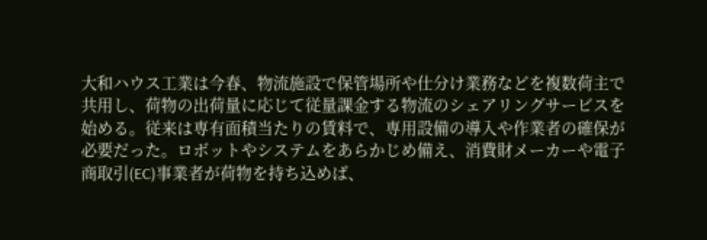大和ハウス工業は今春、物流施設で保管場所や仕分け業務などを複数荷主で共用し、荷物の出荷量に応じて従量課金する物流のシェアリングサービスを始める。従来は専有面積当たりの賃料で、専用設備の導入や作業者の確保が必要だった。ロボットやシステムをあらかじめ備え、消費財メーカーや電子商取引(EC)事業者が荷物を持ち込めば、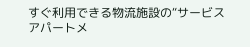すぐ利用できる物流施設の“サービスアパートメ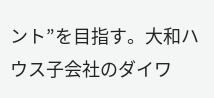ント”を目指す。大和ハウス子会社のダイワ